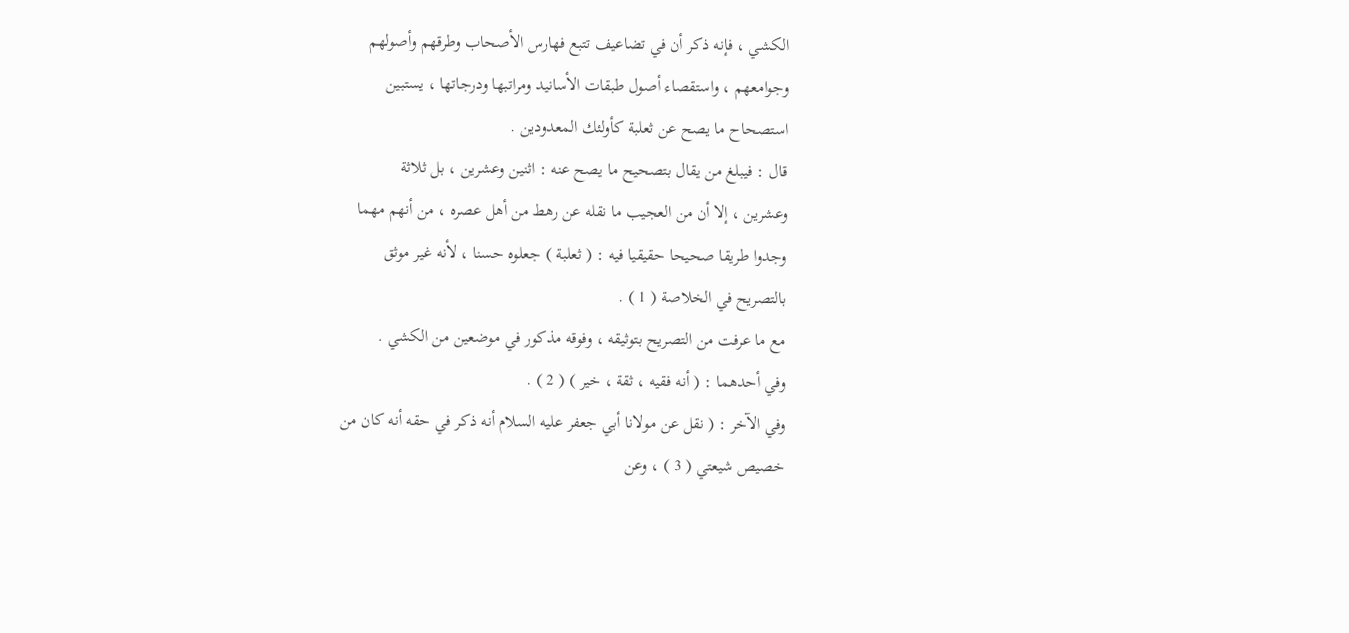الكشي ، فإنه ذكر أن في تضاعيف تتبع فهارس الأصحاب وطرقهم وأصولهم
وجوامعهم ، واستقصاء أصول طبقات الأسانيد ومراتبها ودرجاتها ، يستبين
استصحاح ما يصح عن ثعلبة كأولئك المعدودين .
قال : فيبلغ من يقال بتصحيح ما يصح عنه : اثنين وعشرين ، بل ثلاثة
وعشرين ، إلا أن من العجيب ما نقله عن رهط من أهل عصره ، من أنهم مهما
وجدوا طريقا صحيحا حقيقيا فيه : ( ثعلبة ) جعلوه حسنا ، لأنه غير موثق
بالتصريح في الخلاصة ( 1 ) .
مع ما عرفت من التصريح بتوثيقه ، وفوقه مذكور في موضعين من الكشي .
وفي أحدهما : ( أنه فقيه ، ثقة ، خير ) ( 2 ) .
وفي الآخر : ( نقل عن مولانا أبي جعفر عليه السلام أنه ذكر في حقه أنه كان من
خصيص شيعتي ( 3 ) ، وعن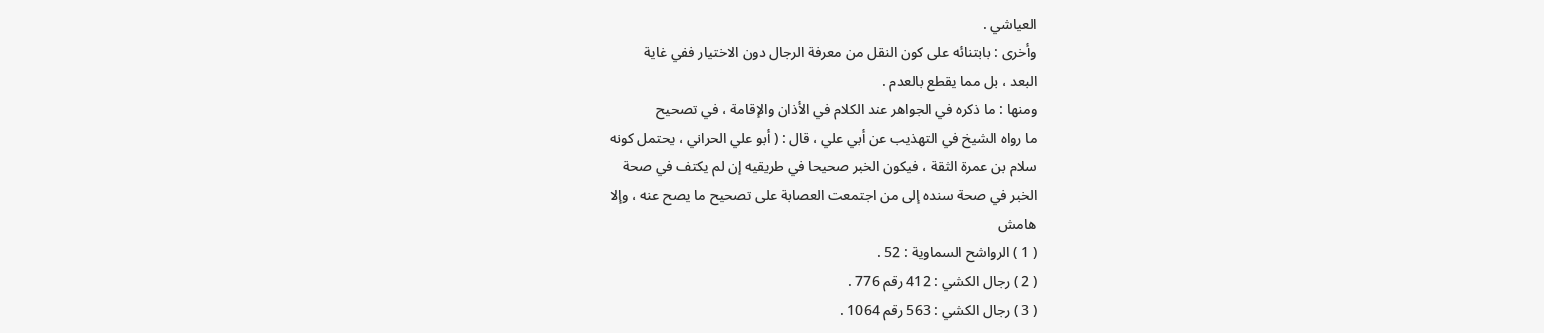العياشي .
وأخرى : بابتنائه على كون النقل من معرفة الرجال دون الاختيار ففي غاية
البعد ، بل مما يقطع بالعدم .
ومنها : ما ذكره في الجواهر عند الكلام في الأذان والإقامة ، في تصحيح
ما رواه الشيخ في التهذيب عن أبي علي ، قال : ( أبو علي الحراني ، يحتمل كونه
سلام بن عمرة الثقة ، فيكون الخبر صحيحا في طريقيه إن لم يكتف في صحة
الخبر في صحة سنده إلى من اجتمعت العصابة على تصحيح ما يصح عنه ، وإلا
هامش
( 1 ) الرواشح السماوية : 52 .
( 2 ) رجال الكشي : 412 رقم 776 .
( 3 ) رجال الكشي : 563 رقم 1064 .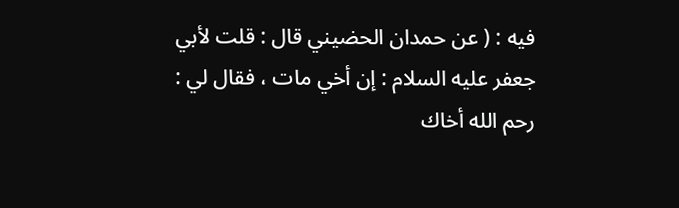فيه : ( عن حمدان الحضيني قال : قلت لأبي
جعفر عليه السلام : إن أخي مات ، فقال لي : رحم الله أخاك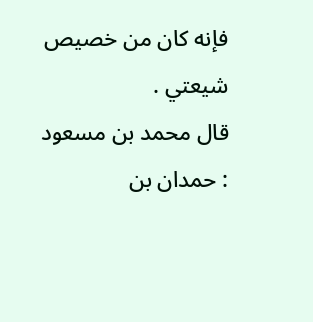فإنه كان من خصيص شيعتي .
قال محمد بن مسعود : حمدان بن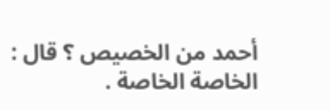أحمد من الخصيص ؟ قال : الخاصة الخاصة .